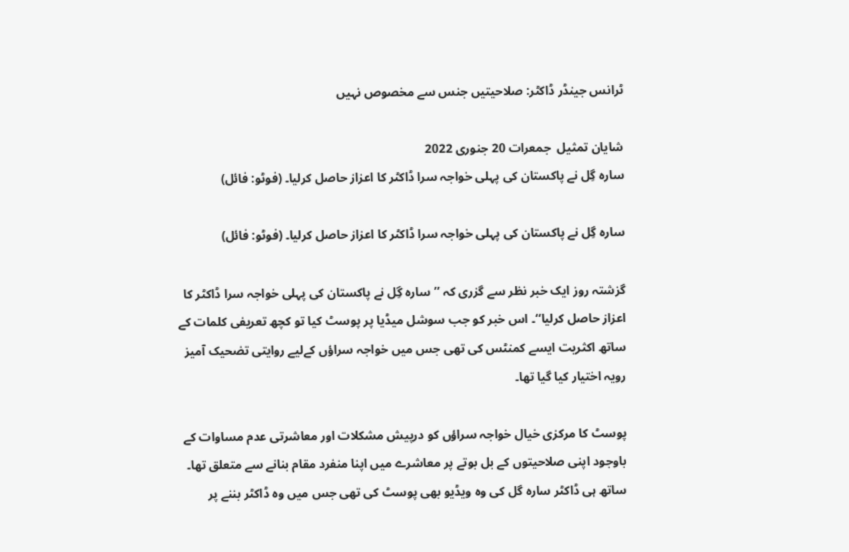ٹرانس جینڈر ڈاکٹر: صلاحیتیں جنس سے مخصوص نہیں

شایان تمثیل  جمعرات 20 جنوری 2022
سارہ گِل نے پاکستان کی پہلی خواجہ سرا ڈاکٹر کا اعزاز حاصل کرلیا۔ (فوٹو: فائل)

سارہ گِل نے پاکستان کی پہلی خواجہ سرا ڈاکٹر کا اعزاز حاصل کرلیا۔ (فوٹو: فائل)

گزشتہ روز ایک خبر نظر سے گزری کہ ’’سارہ گِل نے پاکستان کی پہلی خواجہ سرا ڈاکٹر کا اعزاز حاصل کرلیا‘‘۔ اس خبر کو جب سوشل میڈیا پر پوسٹ کیا تو کچھ تعریفی کلمات کے ساتھ اکثریت ایسے کمنٹس کی تھی جس میں خواجہ سراؤں کےلیے روایتی تضحیک آمیز رویہ اختیار کیا گیا تھا۔

پوسٹ کا مرکزی خیال خواجہ سراؤں کو درپیش مشکلات اور معاشرتی عدم مساوات کے باوجود اپنی صلاحیتوں کے بل بوتے پر معاشرے میں اپنا منفرد مقام بنانے سے متعلق تھا۔ ساتھ ہی ڈاکٹر سارہ گل کی وہ ویڈیو بھی پوسٹ کی تھی جس میں وہ ڈاکٹر بننے پر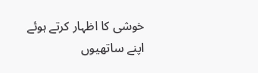خوشی کا اظہار کرتے ہوئے اپنے ساتھیوں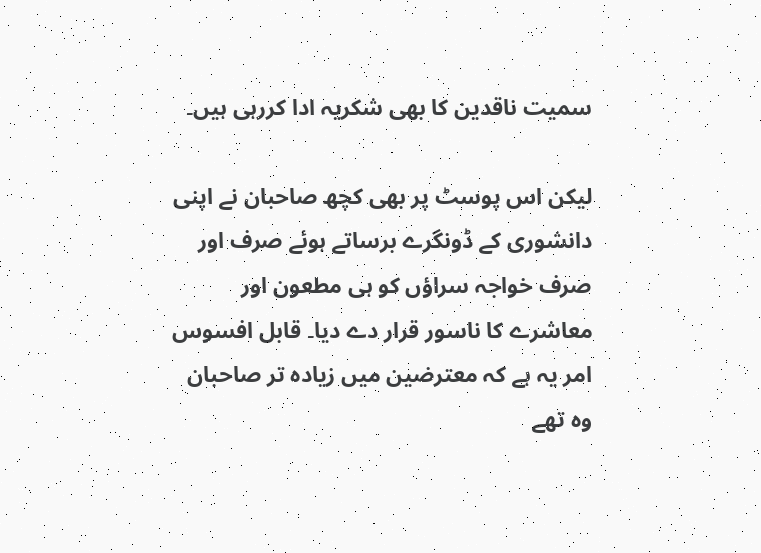سمیت ناقدین کا بھی شکریہ ادا کررہی ہیں۔

لیکن اس پوسٹ پر بھی کچھ صاحبان نے اپنی دانشوری کے ڈونگرے برساتے ہوئے صرف اور صرف خواجہ سراؤں کو ہی مطعون اور معاشرے کا ناسور قرار دے دیا۔ قابل افسوس امر یہ ہے کہ معترضین میں زیادہ تر صاحبان وہ تھے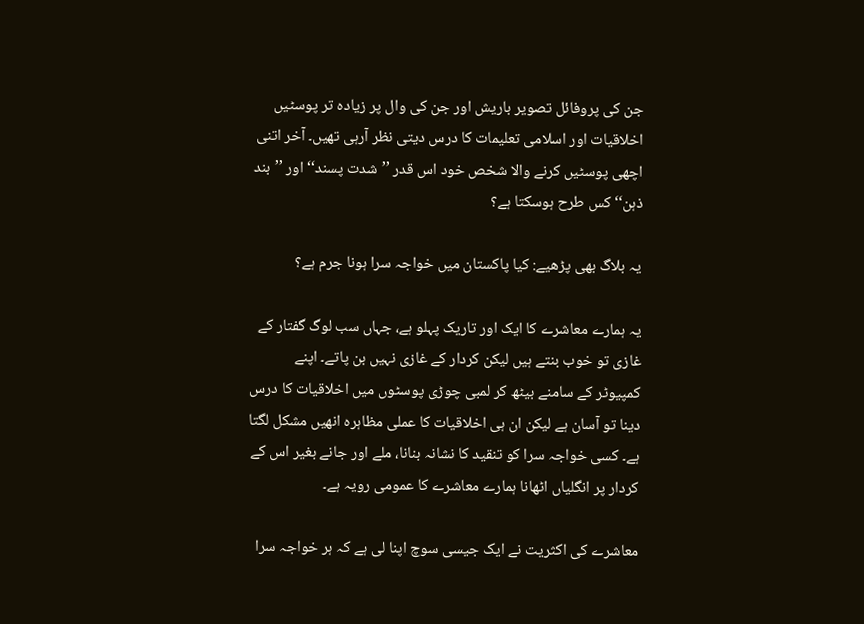جن کی پروفائل تصویر باریش اور جن کی وال پر زیادہ تر پوسٹیں اخلاقیات اور اسلامی تعلیمات کا درس دیتی نظر آرہی تھیں۔ آخر اتنی اچھی پوسٹیں کرنے والا شخص خود اس قدر ’’شدت پسند‘‘ اور ’’بند ذہن‘‘ کس طرح ہوسکتا ہے؟

یہ بلاگ بھی پڑھیے: کیا پاکستان میں خواجہ سرا ہونا جرم ہے؟

یہ ہمارے معاشرے کا ایک اور تاریک پہلو ہے، جہاں سب لوگ گفتار کے غازی تو خوب بنتے ہیں لیکن کردار کے غازی نہیں بن پاتے۔ اپنے کمپیوٹر کے سامنے بیٹھ کر لمبی چوڑی پوسٹوں میں اخلاقیات کا درس دینا تو آسان ہے لیکن ان ہی اخلاقیات کا عملی مظاہرہ انھیں مشکل لگتا ہے۔ کسی خواجہ سرا کو تنقید کا نشانہ بنانا، ملے اور جانے بغیر اس کے کردار پر انگلیاں اٹھانا ہمارے معاشرے کا عمومی رویہ ہے۔

معاشرے کی اکثریت نے ایک جیسی سوچ اپنا لی ہے کہ ہر خواجہ سرا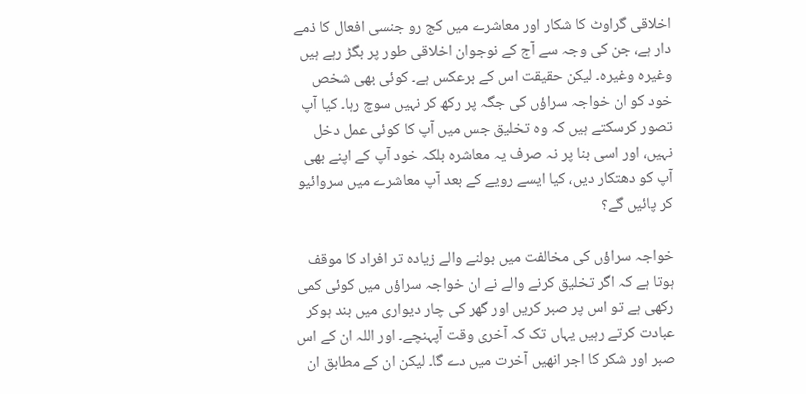اخلاقی گراوٹ کا شکار اور معاشرے میں کج رو جنسی افعال کا ذمے دار ہے، جن کی وجہ سے آج کے نوجوان اخلاقی طور پر بگڑ رہے ہیں وغیرہ وغیرہ۔ لیکن حقیقت اس کے برعکس ہے۔ کوئی بھی شخص خود کو ان خواجہ سراؤں کی جگہ پر رکھ کر نہیں سوچ رہا۔ کیا آپ تصور کرسکتے ہیں کہ وہ تخلیق جس میں آپ کا کوئی عمل دخل نہیں، اور اسی بنا پر نہ صرف یہ معاشرہ بلکہ خود آپ کے اپنے بھی آپ کو دھتکار دیں، کیا ایسے رویے کے بعد آپ معاشرے میں سروائیو کر پائیں گے؟

خواجہ سراؤں کی مخالفت میں بولنے والے زیادہ تر افراد کا موقف ہوتا ہے کہ اگر تخلیق کرنے والے نے ان خواجہ سراؤں میں کوئی کمی رکھی ہے تو اس پر صبر کریں اور گھر کی چار دیواری میں بند ہوکر عبادت کرتے رہیں یہاں تک کہ آخری وقت آپہنچے۔ اور اللہ ان کے اس صبر اور شکر کا اجر انھیں آخرت میں دے گا۔ لیکن ان کے مطابق ان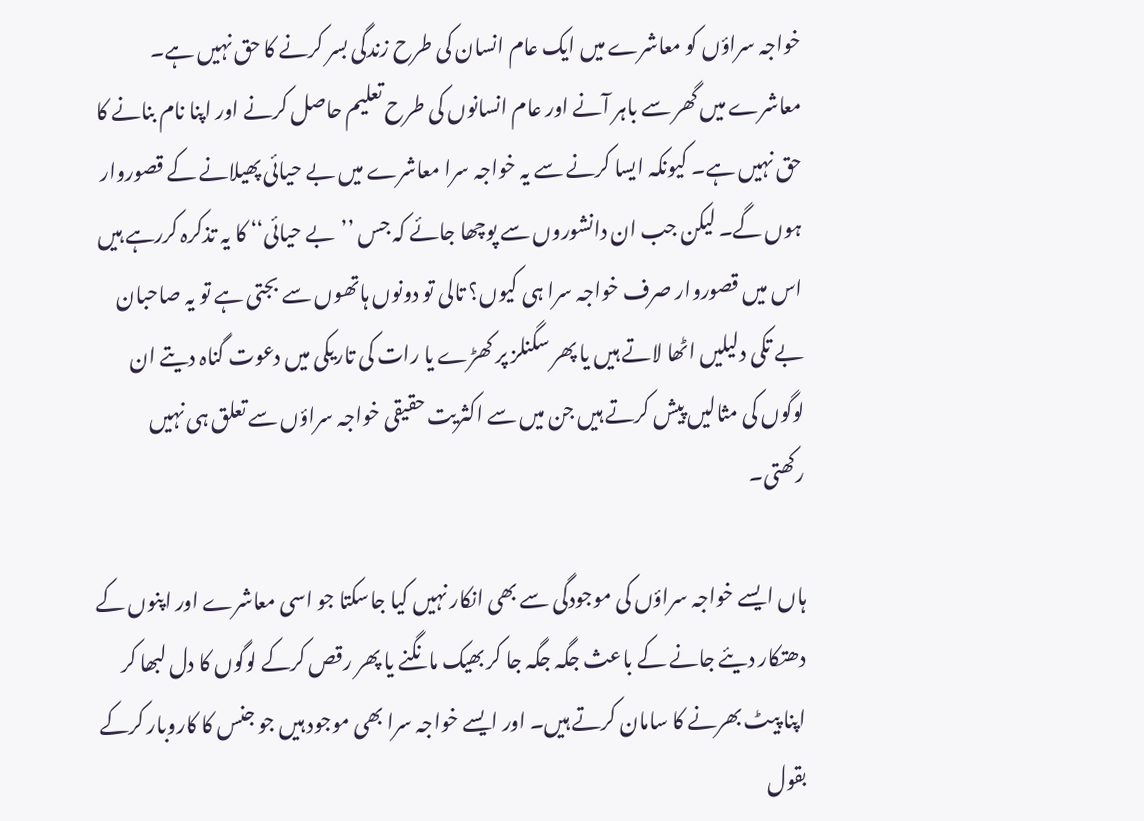خواجہ سراؤں کو معاشرے میں ایک عام انسان کی طرح زندگی بسر کرنے کا حق نہیں ہے۔ معاشرے میں گھر سے باہر آنے اور عام انسانوں کی طرح تعلیم حاصل کرنے اور اپنا نام بنانے کا حق نہیں ہے۔ کیونکہ ایسا کرنے سے یہ خواجہ سرا معاشرے میں بے حیائی پھیلانے کے قصوروار ہوں گے۔ لیکن جب ان دانشوروں سے پوچھا جائے کہ جس ’’بے حیائی‘‘ کا یہ تذکرہ کررہے ہیں اس میں قصوروار صرف خواجہ سرا ہی کیوں؟ تالی تو دونوں ہاتھوں سے بجتی ہے تو یہ صاحبان بے تکی دلیلیں اٹھا لاتے ہیں یا پھر سگنلز پر کھڑے یا رات کی تاریکی میں دعوت گناہ دیتے ان لوگوں کی مثالیں پیش کرتے ہیں جن میں سے اکثریت حقیقی خواجہ سراؤں سے تعلق ہی نہیں رکھتی۔

ہاں ایسے خواجہ سراؤں کی موجودگی سے بھی انکار نہیں کیا جاسکتا جو اسی معاشرے اور اپنوں کے دھتکار دیئے جانے کے باعث جگہ جگہ جا کر بھیک مانگنے یا پھر رقص کرکے لوگوں کا دل لبھا کر اپنا پیٹ بھرنے کا سامان کرتے ہیں۔ اور ایسے خواجہ سرا بھی موجود ہیں جو جنس کا کاروبار کرکے بقول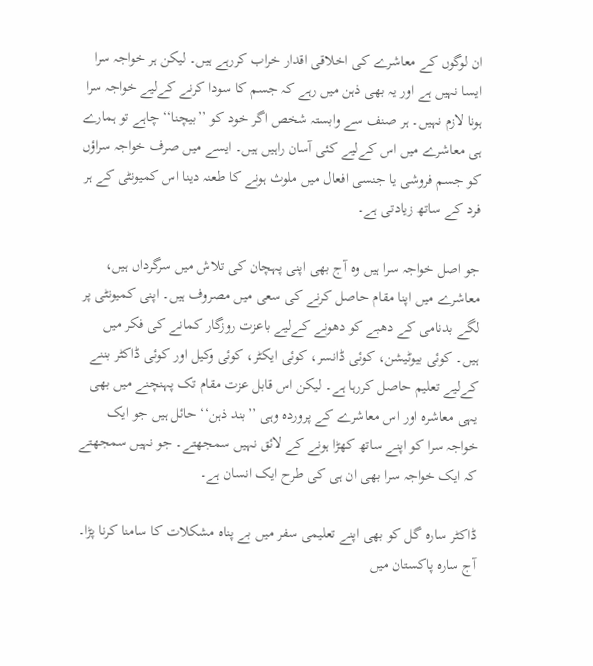ان لوگوں کے معاشرے کی اخلاقی اقدار خراب کررہے ہیں۔ لیکن ہر خواجہ سرا ایسا نہیں ہے اور یہ بھی ذہن میں رہے کہ جسم کا سودا کرنے کےلیے خواجہ سرا ہونا لازم نہیں۔ ہر صنف سے وابستہ شخص اگر خود کو ’’بیچنا‘‘ چاہے تو ہمارے ہی معاشرے میں اس کےلیے کئی آسان راہیں ہیں۔ ایسے میں صرف خواجہ سراؤں کو جسم فروشی یا جنسی افعال میں ملوث ہونے کا طعنہ دینا اس کمیونٹی کے ہر فرد کے ساتھ زیادتی ہے۔

جو اصل خواجہ سرا ہیں وہ آج بھی اپنی پہچان کی تلاش میں سرگرداں ہیں، معاشرے میں اپنا مقام حاصل کرنے کی سعی میں مصروف ہیں۔ اپنی کمیونٹی پر لگے بدنامی کے دھبے کو دھونے کےلیے باعزت روزگار کمانے کی فکر میں ہیں۔ کوئی بیوٹیشن، کوئی ڈانسر، کوئی ایکٹر، کوئی وکیل اور کوئی ڈاکٹر بننے کےلیے تعلیم حاصل کررہا ہے۔ لیکن اس قابل عزت مقام تک پہنچنے میں بھی یہی معاشرہ اور اس معاشرے کے پروردہ وہی ’’بند ذہن‘‘ حائل ہیں جو ایک خواجہ سرا کو اپنے ساتھ کھڑا ہونے کے لائق نہیں سمجھتے۔ جو نہیں سمجھتے کہ ایک خواجہ سرا بھی ان ہی کی طرح ایک انسان ہے۔

ڈاکٹر سارہ گل کو بھی اپنے تعلیمی سفر میں بے پناہ مشکلات کا سامنا کرنا پڑا۔ آج سارہ پاکستان میں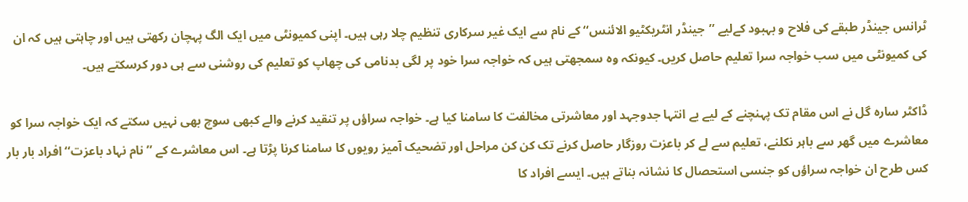ٹرانس جینڈر طبقے کی فلاح و بہبود کےلیے ’’جینڈر انٹریکٹیو الائنس‘‘ کے نام سے ایک غیر سرکاری تنظیم چلا رہی ہیں۔ اپنی کمیونٹی میں ایک الگ پہچان رکھتی ہیں اور چاہتی ہیں کہ ان کی کمیونٹی میں سب خواجہ سرا تعلیم حاصل کریں۔ کیونکہ وہ سمجھتی ہیں کہ خواجہ سرا خود پر لگی بدنامی کی چھاپ کو تعلیم کی روشنی سے ہی دور کرسکتے ہیں۔

ڈاکٹر سارہ گل نے اس مقام تک پہنچنے کے لیے بے انتہا جدوجہد اور معاشرتی مخالفت کا سامنا کیا ہے۔ خواجہ سراؤں پر تنقید کرنے والے کبھی سوچ بھی نہیں سکتے کہ ایک خواجہ سرا کو معاشرے میں گھر سے باہر نکلنے، تعلیم سے لے کر باعزت روزگار حاصل کرنے تک کن کن مراحل اور تضحیک آمیز رویوں کا سامنا کرنا پڑتا ہے۔ اس معاشرے کے ’’نام نہاد باعزت‘‘ افراد بار بار کس طرح ان خواجہ سراؤں کو جنسی استحصال کا نشانہ بناتے ہیں۔ ایسے افراد کا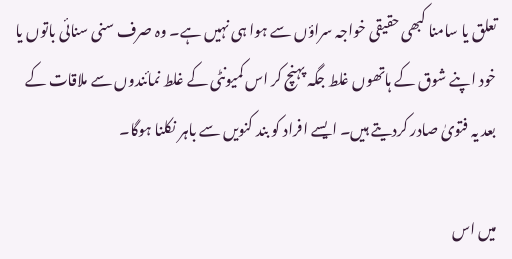تعلق یا سامنا کبھی حقیقی خواجہ سراؤں سے ہوا ہی نہیں ہے۔ وہ صرف سنی سنائی باتوں یا خود اپنے شوق کے ہاتھوں غلط جگہ پہنچ کر اس کمیونٹی کے غلط نمائندوں سے ملاقات کے بعد یہ فتویٰ صادر کردیتے ہیں۔ ایسے افراد کو بند کنویں سے باہر نکلنا ہوگا۔

میں اس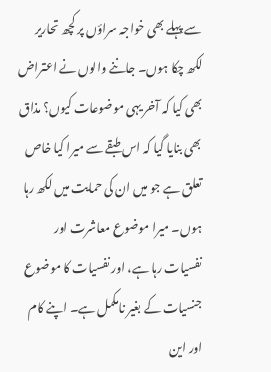سے پہلے بھی خواجہ سراؤں پر کچھ تحاریر لکھ چکا ہوں۔ جاننے والوں نے اعتراض بھی کیا کہ آخر یہی موضوعات کیوں؟ مذاق بھی بنایا گیا کہ اس طبقے سے میرا کیا خاص تعلق ہے جو میں ان کی حمایت میں لکھ رہا ہوں۔ میرا موضوع معاشرت اور نفسیات رہا ہے، اور نفسیات کا موضوع جنسیات کے بغیر نامکمل ہے۔ اپنے کام اور این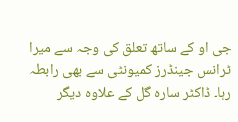جی او کے ساتھ تعلق کی وجہ سے میرا ٹرانس جینڈرز کمیونٹی سے بھی رابطہ رہا۔ ڈاکٹر سارہ گل کے علاوہ دیگر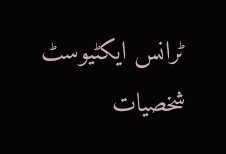ٹرانس ایکٹیوسٹ شخصیات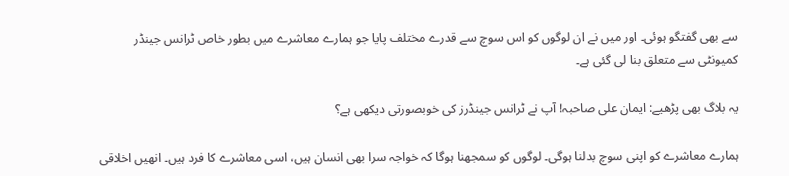سے بھی گفتگو ہوئی۔ اور میں نے ان لوگوں کو اس سوچ سے قدرے مختلف پایا جو ہمارے معاشرے میں بطور خاص ٹرانس جینڈر کمیونٹی سے متعلق بنا لی گئی ہے۔

یہ بلاگ بھی پڑھیے: ایمان علی صاحبہ! آپ نے ٹرانس جینڈرز کی خوبصورتی دیکھی ہے؟

ہمارے معاشرے کو اپنی سوچ بدلنا ہوگی۔ لوگوں کو سمجھنا ہوگا کہ خواجہ سرا بھی انسان ہیں، اسی معاشرے کا فرد ہیں۔ انھیں اخلاقی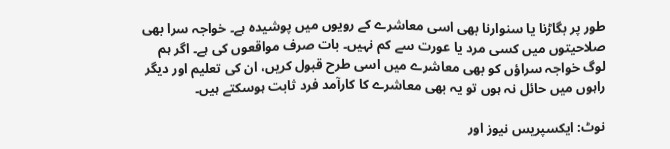طور پر بگاڑنا یا سنوارنا بھی اسی معاشرے کے رویوں میں پوشیدہ ہے۔ خواجہ سرا بھی صلاحیتوں میں کسی مرد یا عورت سے کم نہیں۔ بات صرف مواقعوں کی ہے۔ اگر ہم لوگ خواجہ سراؤں کو بھی معاشرے میں اسی طرح قبول کریں، ان کی تعلیم اور دیگر راہوں میں حائل نہ ہوں تو یہ بھی معاشرے کا کارآمد فرد ثابت ہوسکتے ہیں۔

نوٹ: ایکسپریس نیوز اور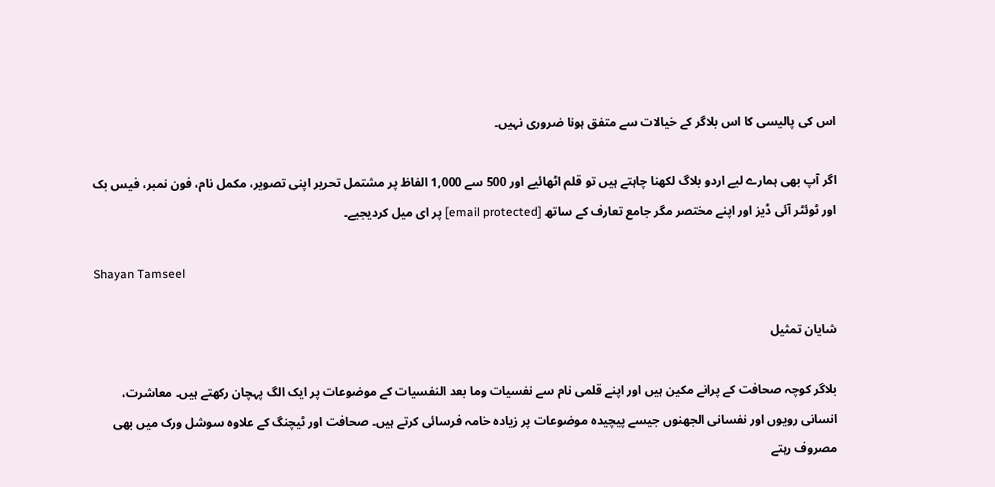اس کی پالیسی کا اس بلاگر کے خیالات سے متفق ہونا ضروری نہیں۔

اگر آپ بھی ہمارے لیے اردو بلاگ لکھنا چاہتے ہیں تو قلم اٹھائیے اور 500 سے 1,000 الفاظ پر مشتمل تحریر اپنی تصویر، مکمل نام، فون نمبر، فیس بک اور ٹوئٹر آئی ڈیز اور اپنے مختصر مگر جامع تعارف کے ساتھ [email protected] پر ای میل کردیجیے۔

Shayan Tamseel

شایان تمثیل

بلاگر کوچہ صحافت کے پرانے مکین ہیں اور اپنے قلمی نام سے نفسیات وما بعد النفسیات کے موضوعات پر ایک الگ پہچان رکھتے ہیں۔ معاشرت، انسانی رویوں اور نفسانی الجھنوں جیسے پیچیدہ موضوعات پر زیادہ خامہ فرسائی کرتے ہیں۔ صحافت اور ٹیچنگ کے علاوہ سوشل ورک میں بھی مصروف رہتے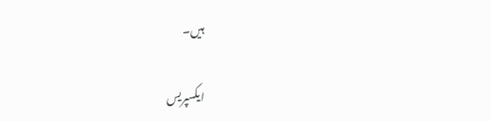ہیں۔

ایکسپریس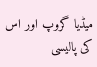میڈیا گروپ اور اس کی پالیسی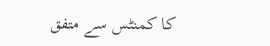کا کمنٹس سے متفق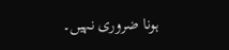ہونا ضروری نہیں۔